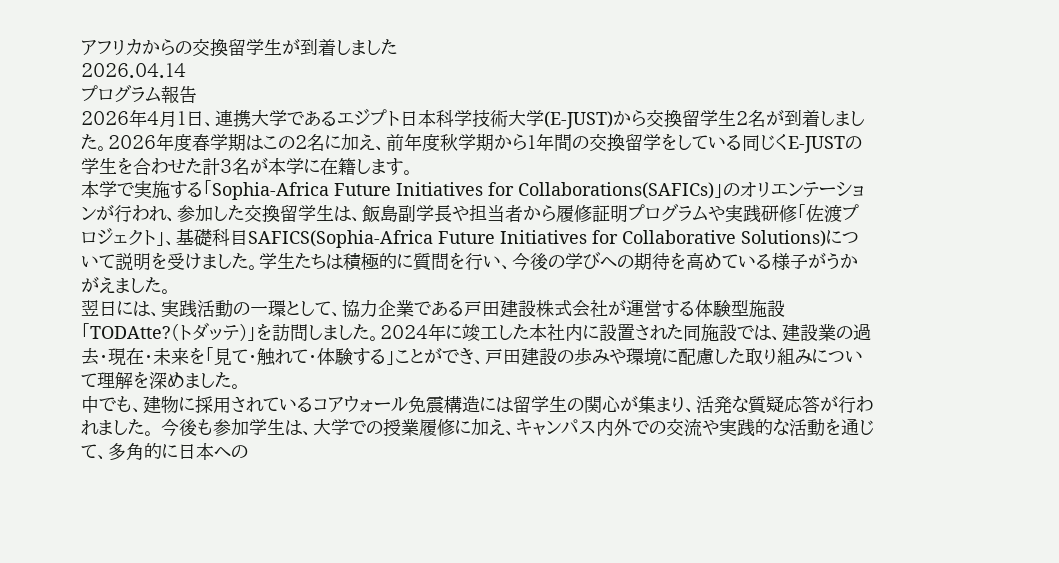アフリカからの交換留学生が到着しました
2026.04.14
プログラム報告
2026年4月1日、連携大学であるエジプト日本科学技術大学(E-JUST)から交換留学生2名が到着しました。2026年度春学期はこの2名に加え、前年度秋学期から1年間の交換留学をしている同じくE-JUSTの学生を合わせた計3名が本学に在籍します。
本学で実施する「Sophia-Africa Future Initiatives for Collaborations(SAFICs)」のオリエンテーションが行われ、参加した交換留学生は、飯島副学長や担当者から履修証明プログラムや実践研修「佐渡プロジェクト」、基礎科目SAFICS(Sophia-Africa Future Initiatives for Collaborative Solutions)について説明を受けました。学生たちは積極的に質問を行い、今後の学びへの期待を高めている様子がうかがえました。
翌日には、実践活動の一環として、協力企業である戸田建設株式会社が運営する体験型施設「TODAtte?(トダッテ)」を訪問しました。2024年に竣工した本社内に設置された同施設では、建設業の過去・現在・未来を「見て・触れて・体験する」ことができ、戸田建設の歩みや環境に配慮した取り組みについて理解を深めました。
中でも、建物に採用されているコアウォール免震構造には留学生の関心が集まり、活発な質疑応答が行われました。 今後も参加学生は、大学での授業履修に加え、キャンパス内外での交流や実践的な活動を通じて、多角的に日本への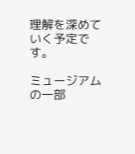理解を深めていく予定です。

ミュージアムの一部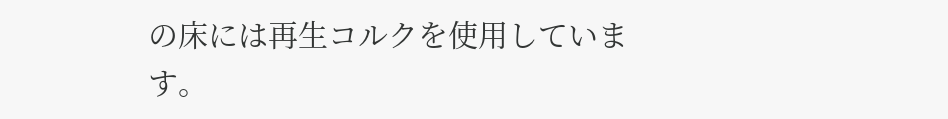の床には再生コルクを使用しています。